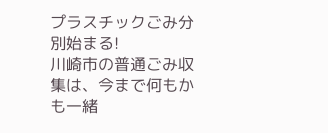プラスチックごみ分別始まる!
川崎市の普通ごみ収集は、今まで何もかも一緒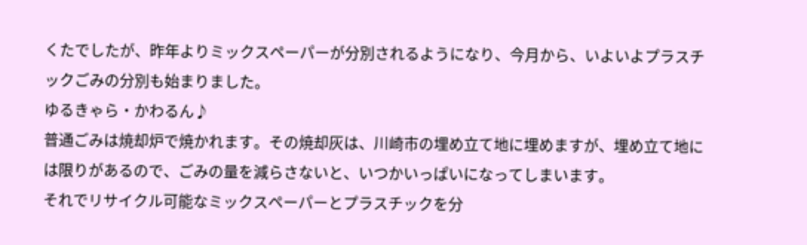くたでしたが、昨年よりミックスペーパーが分別されるようになり、今月から、いよいよプラスチックごみの分別も始まりました。
ゆるきゃら・かわるん♪
普通ごみは焼却炉で焼かれます。その焼却灰は、川崎市の埋め立て地に埋めますが、埋め立て地には限りがあるので、ごみの量を減らさないと、いつかいっぱいになってしまいます。
それでリサイクル可能なミックスペーパーとプラスチックを分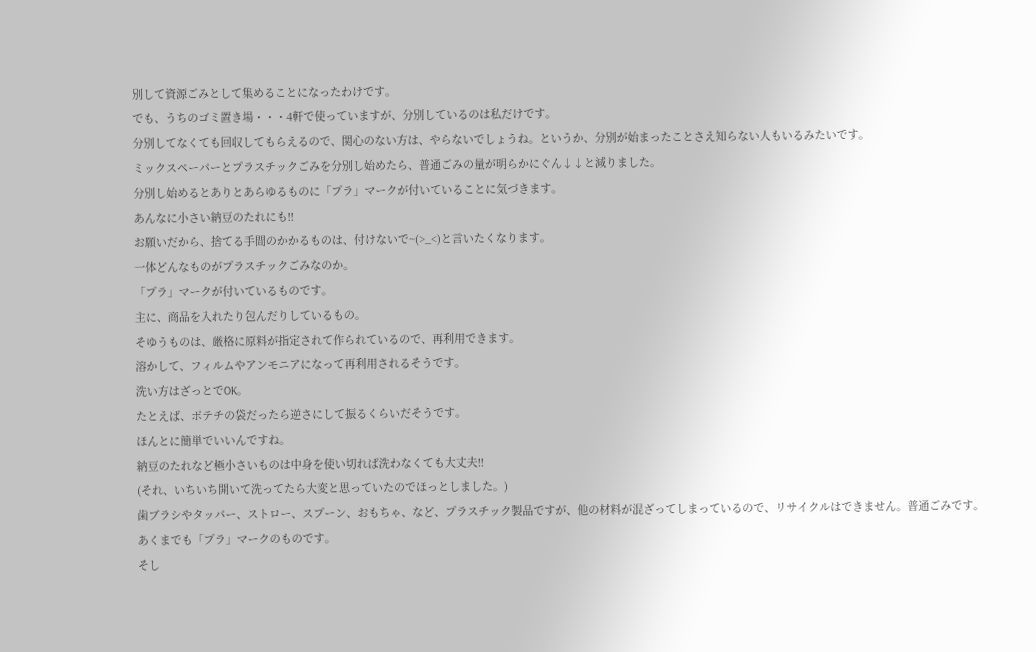別して資源ごみとして集めることになったわけです。
でも、うちのゴミ置き場・・・4軒で使っていますが、分別しているのは私だけです。
分別してなくても回収してもらえるので、関心のない方は、やらないでしょうね。というか、分別が始まったことさえ知らない人もいるみたいです。
ミックスペーパーとプラスチックごみを分別し始めたら、普通ごみの量が明らかにぐん↓↓と減りました。
分別し始めるとありとあらゆるものに「プラ」マークが付いていることに気づきます。
あんなに小さい納豆のたれにも!!
お願いだから、捨てる手間のかかるものは、付けないで~(>_<)と言いたくなります。
一体どんなものがプラスチックごみなのか。
「プラ」マークが付いているものです。
主に、商品を入れたり包んだりしているもの。
そゆうものは、厳格に原料が指定されて作られているので、再利用できます。
溶かして、フィルムやアンモニアになって再利用されるそうです。
洗い方はざっとでOK。
たとえば、ポテチの袋だったら逆さにして振るくらいだそうです。
ほんとに簡単でいいんですね。
納豆のたれなど極小さいものは中身を使い切れば洗わなくても大丈夫!!
(それ、いちいち開いて洗ってたら大変と思っていたのでほっとしました。)
歯ブラシやタッパー、ストロー、スプーン、おもちゃ、など、プラスチック製品ですが、他の材料が混ざってしまっているので、リサイクルはできません。普通ごみです。
あくまでも「プラ」マークのものです。
そし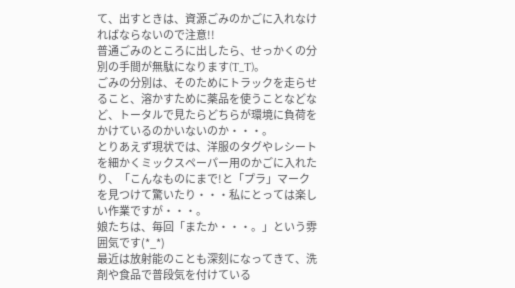て、出すときは、資源ごみのかごに入れなければならないので注意!!
普通ごみのところに出したら、せっかくの分別の手間が無駄になります(T_T)。
ごみの分別は、そのためにトラックを走らせること、溶かすために薬品を使うことなどなど、トータルで見たらどちらが環境に負荷をかけているのかいないのか・・・。
とりあえず現状では、洋服のタグやレシートを細かくミックスペーパー用のかごに入れたり、「こんなものにまで!と「プラ」マークを見つけて驚いたり・・・私にとっては楽しい作業ですが・・・。
娘たちは、毎回「またか・・・。」という雰囲気です(*_*)
最近は放射能のことも深刻になってきて、洗剤や食品で普段気を付けている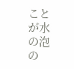ことが水の泡の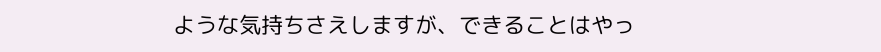ような気持ちさえしますが、できることはやっ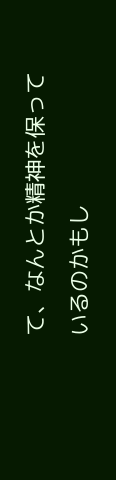て、なんとか精神を保っているのかもし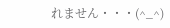れません・・・(^_^)